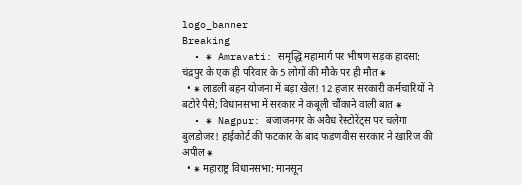logo_banner
Breaking
  • ⁕ Amravati: समृद्धि महामार्ग पर भीषण सड़क हादसा: चंद्रपुर के एक ही परिवार के 5 लोगों की मौके पर ही मौत ⁕
  • ⁕ लाडली बहन योजना में बड़ा खेल! 12 हजार सरकारी कर्मचारियों ने बटोरे पैसे; विधानसभा में सरकार ने कबूली चौंकाने वाली बात ⁕
  • ⁕ Nagpur: बजाजनगर के अवैध रेस्टोरेंट्स पर चलेगा बुलडोजर! हाईकोर्ट की फटकार के बाद फडणवीस सरकार ने खारिज की अपील ⁕
  • ⁕ महाराष्ट्र विधानसभा: मानसून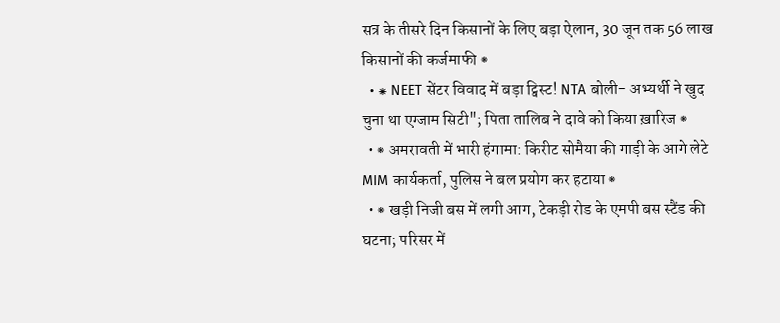सत्र के तीसरे दिन किसानों के लिए बड़ा ऐलान, 30 जून तक 56 लाख किसानों की कर्जमाफी ⁕
  • ⁕ NEET सेंटर विवाद में बड़ा ट्विस्ट! NTA बोली- अभ्यर्थी ने खुद चुना था एग्जाम सिटी"; पिता तालिब ने दावे को किया ख़ारिज ⁕
  • ⁕ अमरावती में भारी हंगामा: किरीट सोमैया की गाड़ी के आगे लेटे MIM कार्यकर्ता, पुलिस ने बल प्रयोग कर हटाया ⁕
  • ⁕ खड़ी निजी बस में लगी आग, टेकड़ी रोड के एमपी बस स्टैंड की घटना; परिसर में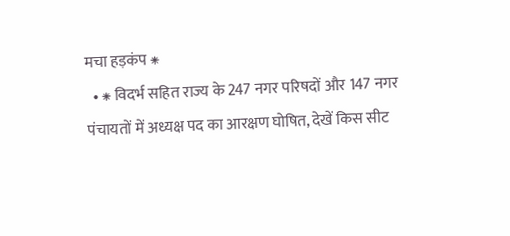मचा हड़कंप ⁕
  • ⁕ विदर्भ सहित राज्य के 247 नगर परिषदों और 147 नगर पंचायतों में अध्यक्ष पद का आरक्षण घोषित, देखें किस सीट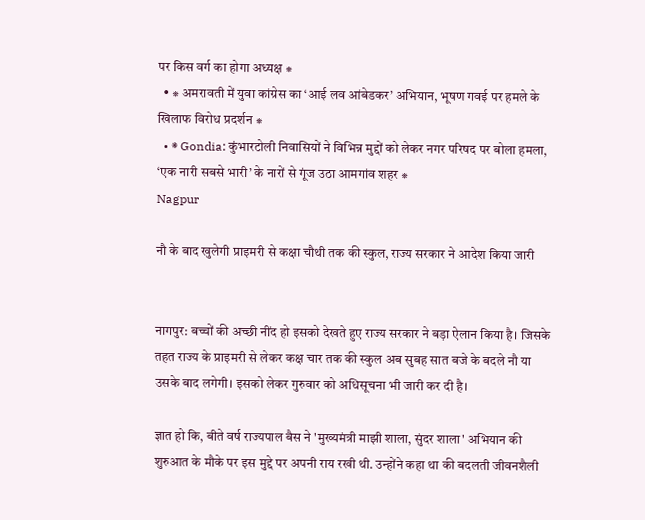पर किस वर्ग का होगा अध्यक्ष ⁕
  • ⁕ अमरावती में युवा कांग्रेस का ‘आई लव आंबेडकर’ अभियान, भूषण गवई पर हमले के खिलाफ विरोध प्रदर्शन ⁕
  • ⁕ Gondia: कुंभारटोली निवासियों ने विभिन्न मुद्दों को लेकर नगर परिषद पर बोला हमला, ‘एक नारी सबसे भारी’ के नारों से गूंज उठा आमगांव शहर ⁕
Nagpur

नौ के बाद खुलेगी प्राइमरी से कक्षा चौथी तक की स्कुल, राज्य सरकार ने आदेश किया जारी


नागपुर: बच्चों की अच्छी नींद हो इसको देखते हुए राज्य सरकार ने बड़ा ऐलान किया है। जिसके तहत राज्य के प्राइमरी से लेकर कक्ष चार तक की स्कुल अब सुबह सात बजे के बदले नौ या उसके बाद लगेगी। इसको लेकर गुरुवार को अधिसूचना भी जारी कर दी है।

ज्ञात हो कि, बीते वर्ष राज्यपाल बैस ने 'मुख्यमंत्री माझी शाला, सुंदर शाला' अभियान की शुरुआत के मौके पर इस मुद्दे पर अपनी राय रखी थी. उन्होंने कहा था की बदलती जीवनशैली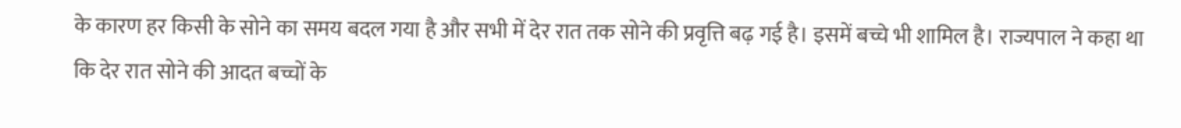के कारण हर किसी के सोने का समय बदल गया है और सभी में देर रात तक सोने की प्रवृत्ति बढ़ गई है। इसमें बच्चे भी शामिल है। राज्यपाल ने कहा था कि देर रात सोने की आदत बच्चों के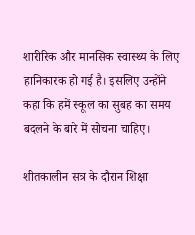शारीरिक और मानसिक स्वास्थ्य के लिए हानिकारक हो गई है। इसलिए उन्होंने कहा कि हमें स्कूल का सुबह का समय बदलने के बारे में सोचना चाहिए।

शीतकालीन सत्र के दौरान शिक्षा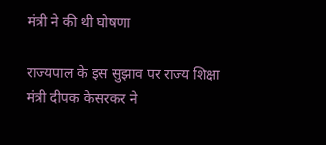मंत्री ने की थी घोषणा

राज्यपाल के इस सुझाव पर राज्य शिक्षा मंत्री दीपक केसरकर ने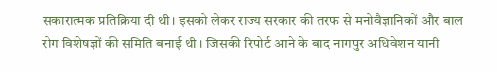सकारात्मक प्रतिक्रिया दी थी। इसको लेकर राज्य सरकार की तरफ से मनोवैज्ञानिकों और बाल रोग विशेषज्ञों की समिति बनाई थी। जिसकी रिपोर्ट आने के बाद नागपुर अधिवेशन यानी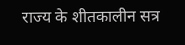राज्य के शीतकालीन सत्र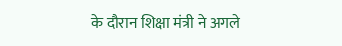के दौरान शिक्षा मंत्री ने अगले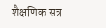शैक्षणिक सत्र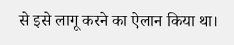से इसे लागू करने का ऐलान किया था।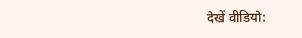देखें वीडियो: